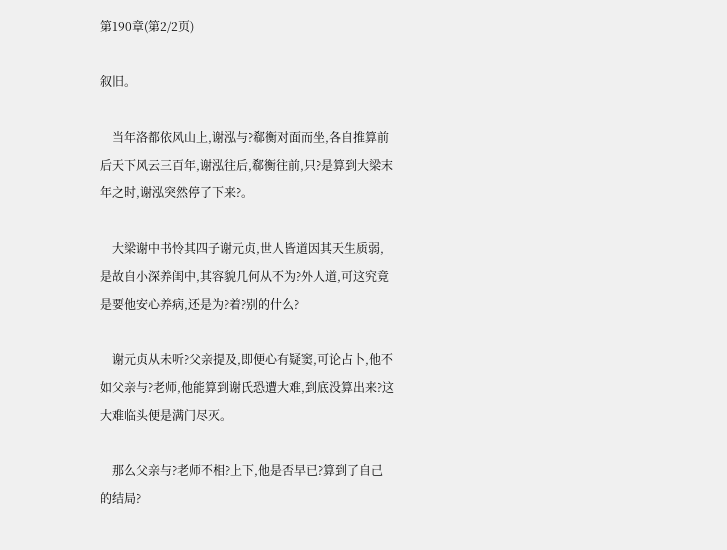第190章(第2/2页)

叙旧。

    当年洛都依风山上,谢泓与?郗衡对面而坐,各自推算前后天下风云三百年,谢泓往后,郗衡往前,只?是算到大梁末年之时,谢泓突然停了下来?。

    大梁谢中书怜其四子谢元贞,世人皆道因其天生质弱,是故自小深养闺中,其容貌几何从不为?外人道,可这究竟是要他安心养病,还是为?着?别的什么?

    谢元贞从未听?父亲提及,即便心有疑窦,可论占卜,他不如父亲与?老师,他能算到谢氏恐遭大难,到底没算出来?这大难临头便是满门尽灭。

    那么父亲与?老师不相?上下,他是否早已?算到了自己的结局?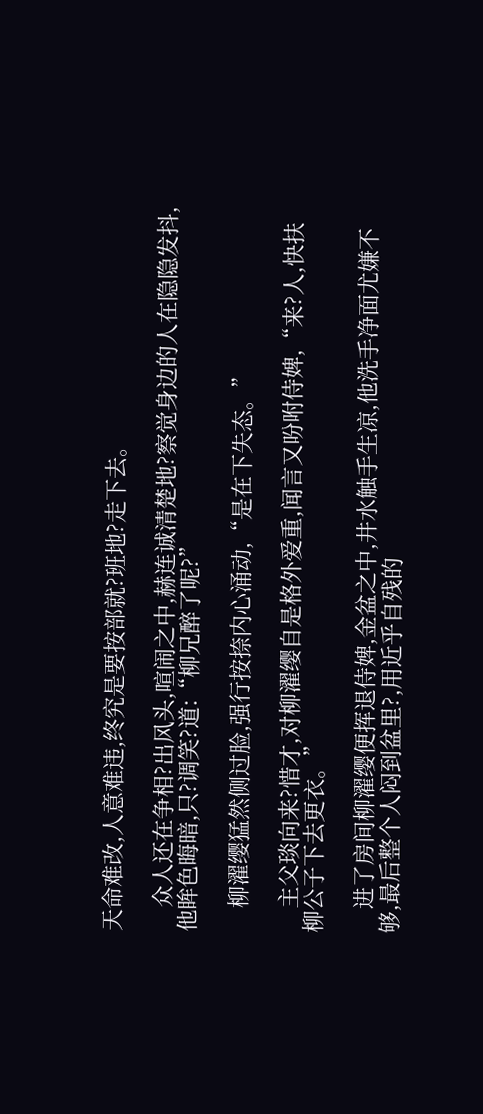天命难改,人意难违,终究是要按部就?班地?走下去。

    众人还在争相?出风头,喧闹之中,赫连诚清楚地?察觉身边的人在隐隐发抖,他眸色晦暗,只?调笑?道:“柳兄醉了呢?”

    柳濯缨猛然侧过脸,强行按捺内心涌动,“是在下失态。”

    主父琰向来?惜才,对柳濯缨自是格外爱重,闻言又吩咐侍婢,“来?人,快扶柳公子下去更衣。”

    进了房间柳濯缨便挥退侍婢,金盆之中,井水触手生凉,他洗手净面尤嫌不够,最后整个人闷到盆里?,用近乎自残的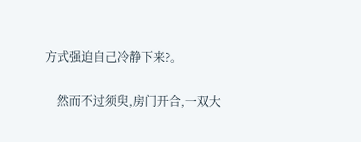方式强迫自己冷静下来?。

    然而不过须臾,房门开合,一双大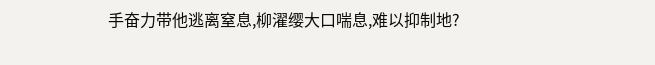手奋力带他逃离窒息,柳濯缨大口喘息,难以抑制地?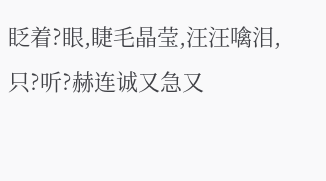眨着?眼,睫毛晶莹,汪汪噙泪,只?听?赫连诚又急又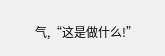气,“这是做什么!”